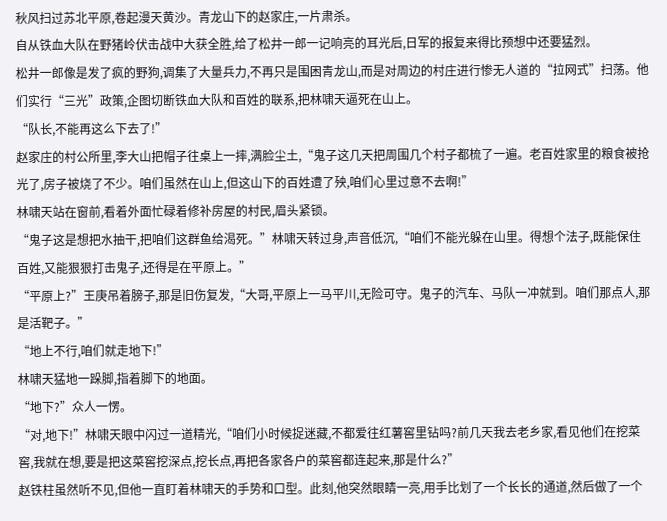秋风扫过苏北平原,卷起漫天黄沙。青龙山下的赵家庄,一片肃杀。
自从铁血大队在野猪岭伏击战中大获全胜,给了松井一郎一记响亮的耳光后,日军的报复来得比预想中还要猛烈。
松井一郎像是发了疯的野狗,调集了大量兵力,不再只是围困青龙山,而是对周边的村庄进行惨无人道的“拉网式”扫荡。他们实行“三光”政策,企图切断铁血大队和百姓的联系,把林啸天逼死在山上。
“队长,不能再这么下去了!”
赵家庄的村公所里,李大山把帽子往桌上一摔,满脸尘土,“鬼子这几天把周围几个村子都梳了一遍。老百姓家里的粮食被抢光了,房子被烧了不少。咱们虽然在山上,但这山下的百姓遭了殃,咱们心里过意不去啊!”
林啸天站在窗前,看着外面忙碌着修补房屋的村民,眉头紧锁。
“鬼子这是想把水抽干,把咱们这群鱼给渴死。”林啸天转过身,声音低沉,“咱们不能光躲在山里。得想个法子,既能保住百姓,又能狠狠打击鬼子,还得是在平原上。”
“平原上?”王庚吊着膀子,那是旧伤复发,“大哥,平原上一马平川,无险可守。鬼子的汽车、马队一冲就到。咱们那点人,那是活靶子。”
“地上不行,咱们就走地下!”
林啸天猛地一跺脚,指着脚下的地面。
“地下?”众人一愣。
“对,地下!”林啸天眼中闪过一道精光,“咱们小时候捉迷藏,不都爱往红薯窖里钻吗?前几天我去老乡家,看见他们在挖菜窖,我就在想,要是把这菜窖挖深点,挖长点,再把各家各户的菜窖都连起来,那是什么?”
赵铁柱虽然听不见,但他一直盯着林啸天的手势和口型。此刻,他突然眼睛一亮,用手比划了一个长长的通道,然后做了一个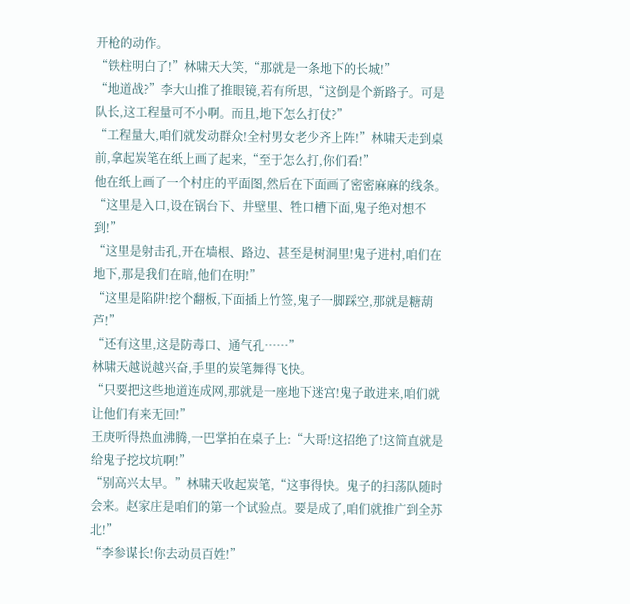开枪的动作。
“铁柱明白了!”林啸天大笑,“那就是一条地下的长城!”
“地道战?”李大山推了推眼镜,若有所思,“这倒是个新路子。可是队长,这工程量可不小啊。而且,地下怎么打仗?”
“工程量大,咱们就发动群众!全村男女老少齐上阵!”林啸天走到桌前,拿起炭笔在纸上画了起来,“至于怎么打,你们看!”
他在纸上画了一个村庄的平面图,然后在下面画了密密麻麻的线条。
“这里是入口,设在锅台下、井壁里、牲口槽下面,鬼子绝对想不到!”
“这里是射击孔,开在墙根、路边、甚至是树洞里!鬼子进村,咱们在地下,那是我们在暗,他们在明!”
“这里是陷阱!挖个翻板,下面插上竹签,鬼子一脚踩空,那就是糖葫芦!”
“还有这里,这是防毒口、通气孔……”
林啸天越说越兴奋,手里的炭笔舞得飞快。
“只要把这些地道连成网,那就是一座地下迷宫!鬼子敢进来,咱们就让他们有来无回!”
王庚听得热血沸腾,一巴掌拍在桌子上:“大哥!这招绝了!这简直就是给鬼子挖坟坑啊!”
“别高兴太早。”林啸天收起炭笔,“这事得快。鬼子的扫荡队随时会来。赵家庄是咱们的第一个试验点。要是成了,咱们就推广到全苏北!”
“李参谋长!你去动员百姓!”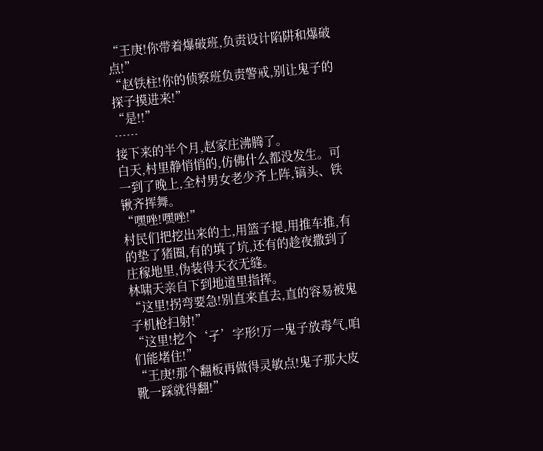“王庚!你带着爆破班,负责设计陷阱和爆破点!”
“赵铁柱!你的侦察班负责警戒,别让鬼子的探子摸进来!”
“是!!”
……
接下来的半个月,赵家庄沸腾了。
白天,村里静悄悄的,仿佛什么都没发生。可一到了晚上,全村男女老少齐上阵,镐头、铁锹齐挥舞。
“嘿唑!嘿唑!”
村民们把挖出来的土,用篮子提,用推车推,有的垫了猪圈,有的填了坑,还有的趁夜撒到了庄稼地里,伪装得天衣无缝。
林啸天亲自下到地道里指挥。
“这里!拐弯要急!别直来直去,直的容易被鬼子机枪扫射!”
“这里!挖个‘孑’字形!万一鬼子放毒气,咱们能堵住!”
“王庚!那个翻板再做得灵敏点!鬼子那大皮靴一踩就得翻!”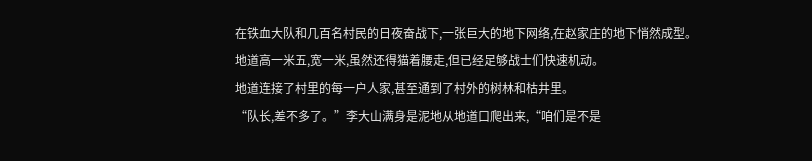在铁血大队和几百名村民的日夜奋战下,一张巨大的地下网络,在赵家庄的地下悄然成型。
地道高一米五,宽一米,虽然还得猫着腰走,但已经足够战士们快速机动。
地道连接了村里的每一户人家,甚至通到了村外的树林和枯井里。
“队长,差不多了。”李大山满身是泥地从地道口爬出来,“咱们是不是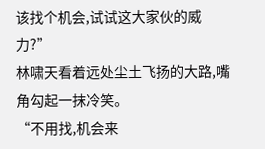该找个机会,试试这大家伙的威力?”
林啸天看着远处尘土飞扬的大路,嘴角勾起一抹冷笑。
“不用找,机会来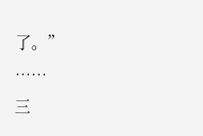了。”
……
三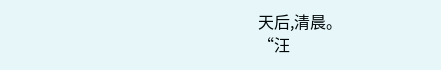天后,清晨。
“汪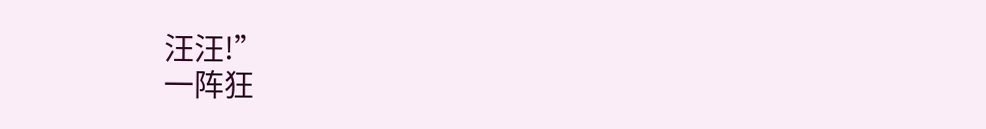汪汪!”
一阵狂